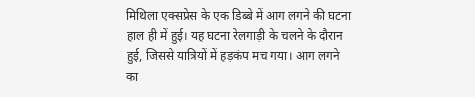मिथिला एक्सप्रेस के एक डिब्बे में आग लगने की घटना हाल ही में हुई। यह घटना रेलगाड़ी के चलने के दौरान हुई, जिससे यात्रियों में हड़कंप मच गया। आग लगने का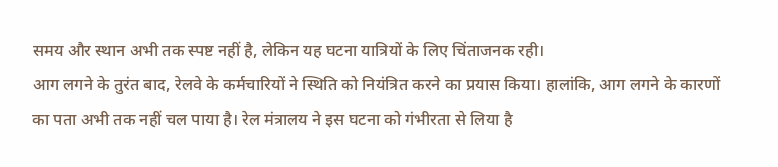समय और स्थान अभी तक स्पष्ट नहीं है, लेकिन यह घटना यात्रियों के लिए चिंताजनक रही।
आग लगने के तुरंत बाद, रेलवे के कर्मचारियों ने स्थिति को नियंत्रित करने का प्रयास किया। हालांकि, आग लगने के कारणों का पता अभी तक नहीं चल पाया है। रेल मंत्रालय ने इस घटना को गंभीरता से लिया है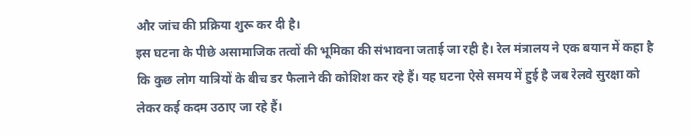और जांच की प्रक्रिया शुरू कर दी है।
इस घटना के पीछे असामाजिक तत्वों की भूमिका की संभावना जताई जा रही है। रेल मंत्रालय ने एक बयान में कहा है कि कुछ लोग यात्रियों के बीच डर फैलाने की कोशिश कर रहे हैं। यह घटना ऐसे समय में हुई है जब रेलवे सुरक्षा को लेकर कई कदम उठाए जा रहे हैं।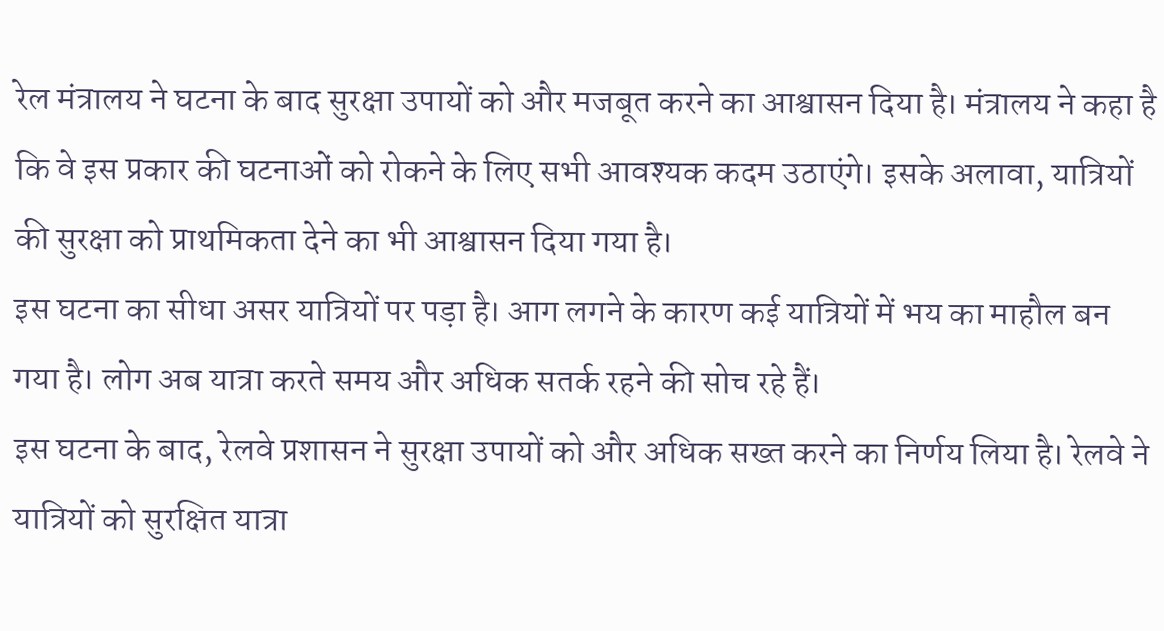रेल मंत्रालय ने घटना के बाद सुरक्षा उपायों को और मजबूत करने का आश्वासन दिया है। मंत्रालय ने कहा है कि वे इस प्रकार की घटनाओं को रोकने के लिए सभी आवश्यक कदम उठाएंगे। इसके अलावा, यात्रियों की सुरक्षा को प्राथमिकता देने का भी आश्वासन दिया गया है।
इस घटना का सीधा असर यात्रियों पर पड़ा है। आग लगने के कारण कई यात्रियों में भय का माहौल बन गया है। लोग अब यात्रा करते समय और अधिक सतर्क रहने की सोच रहे हैं।
इस घटना के बाद, रेलवे प्रशासन ने सुरक्षा उपायों को और अधिक सख्त करने का निर्णय लिया है। रेलवे ने यात्रियों को सुरक्षित यात्रा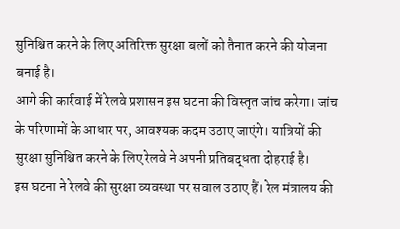सुनिश्चित करने के लिए अतिरिक्त सुरक्षा बलों को तैनात करने की योजना बनाई है।
आगे की कार्रवाई में रेलवे प्रशासन इस घटना की विस्तृत जांच करेगा। जांच के परिणामों के आधार पर, आवश्यक कदम उठाए जाएंगे। यात्रियों की सुरक्षा सुनिश्चित करने के लिए रेलवे ने अपनी प्रतिबद्धता दोहराई है।
इस घटना ने रेलवे की सुरक्षा व्यवस्था पर सवाल उठाए हैं। रेल मंत्रालय की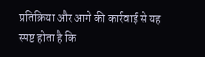प्रतिक्रिया और आगे की कार्रवाई से यह स्पष्ट होता है कि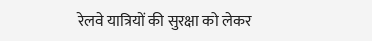रेलवे यात्रियों की सुरक्षा को लेकर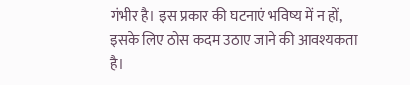गंभीर है। इस प्रकार की घटनाएं भविष्य में न हों, इसके लिए ठोस कदम उठाए जाने की आवश्यकता है।